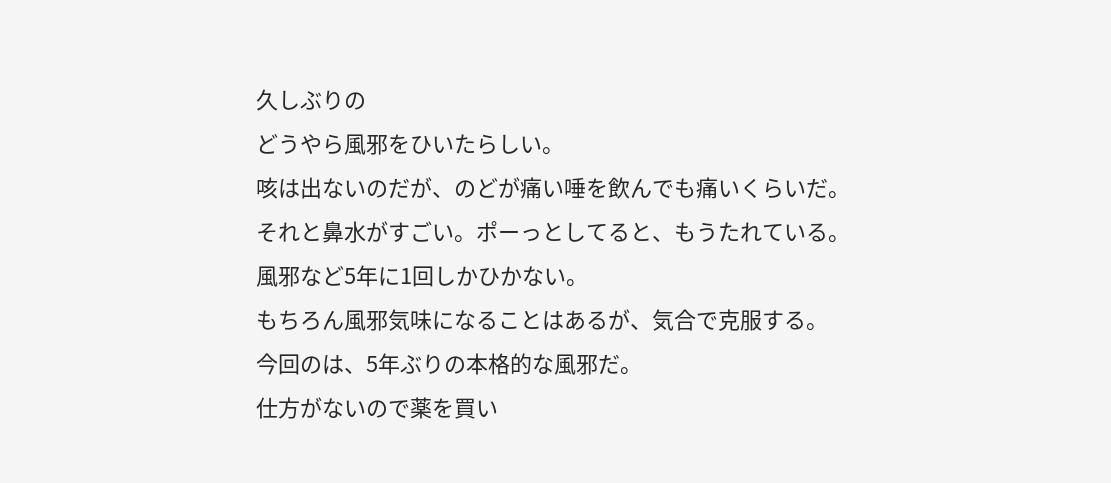久しぶりの
どうやら風邪をひいたらしい。
咳は出ないのだが、のどが痛い唾を飲んでも痛いくらいだ。
それと鼻水がすごい。ポーっとしてると、もうたれている。
風邪など5年に1回しかひかない。
もちろん風邪気味になることはあるが、気合で克服する。
今回のは、5年ぶりの本格的な風邪だ。
仕方がないので薬を買い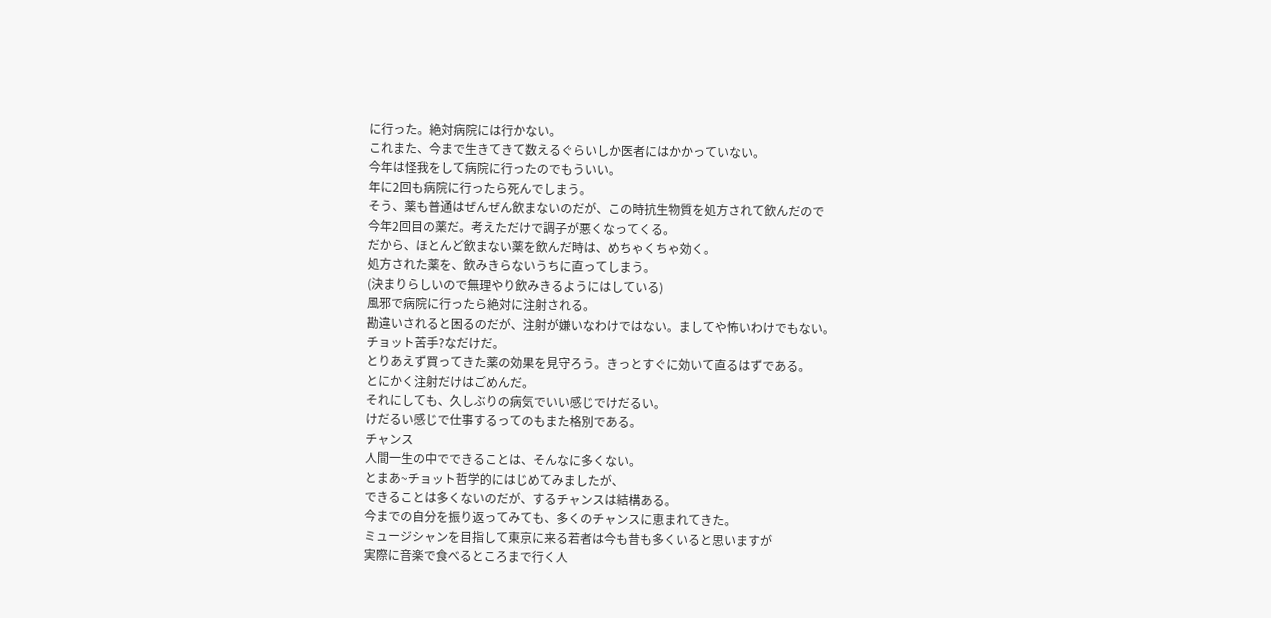に行った。絶対病院には行かない。
これまた、今まで生きてきて数えるぐらいしか医者にはかかっていない。
今年は怪我をして病院に行ったのでもういい。
年に2回も病院に行ったら死んでしまう。
そう、薬も普通はぜんぜん飲まないのだが、この時抗生物質を処方されて飲んだので
今年2回目の薬だ。考えただけで調子が悪くなってくる。
だから、ほとんど飲まない薬を飲んだ時は、めちゃくちゃ効く。
処方された薬を、飲みきらないうちに直ってしまう。
(決まりらしいので無理やり飲みきるようにはしている)
風邪で病院に行ったら絶対に注射される。
勘違いされると困るのだが、注射が嫌いなわけではない。ましてや怖いわけでもない。
チョット苦手?なだけだ。
とりあえず買ってきた薬の効果を見守ろう。きっとすぐに効いて直るはずである。
とにかく注射だけはごめんだ。
それにしても、久しぶりの病気でいい感じでけだるい。
けだるい感じで仕事するってのもまた格別である。
チャンス
人間一生の中でできることは、そんなに多くない。
とまあ~チョット哲学的にはじめてみましたが、
できることは多くないのだが、するチャンスは結構ある。
今までの自分を振り返ってみても、多くのチャンスに恵まれてきた。
ミュージシャンを目指して東京に来る若者は今も昔も多くいると思いますが
実際に音楽で食べるところまで行く人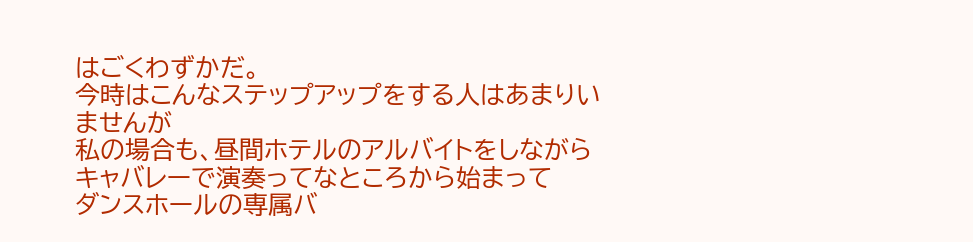はごくわずかだ。
今時はこんなステップアップをする人はあまりいませんが
私の場合も、昼間ホテルのアルバイトをしながらキャバレーで演奏ってなところから始まって
ダンスホールの専属バ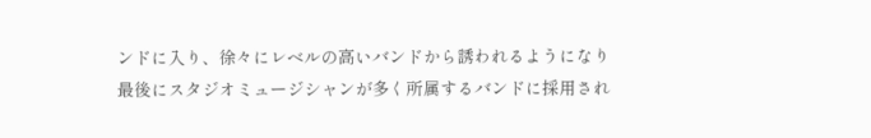ンドに入り、徐々にレベルの高いバンドから誘われるようになり
最後にスタジオミュージシャンが多く所属するバンドに採用され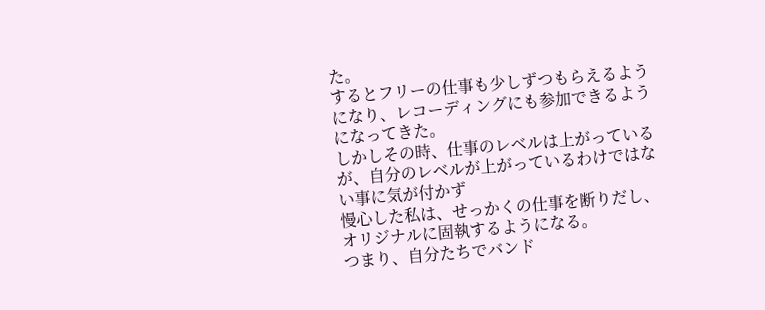た。
するとフリーの仕事も少しずつもらえるようになり、レコーディングにも参加できるようになってきた。
しかしその時、仕事のレベルは上がっているが、自分のレベルが上がっているわけではない事に気が付かず
慢心した私は、せっかくの仕事を断りだし、オリジナルに固執するようになる。
つまり、自分たちでバンド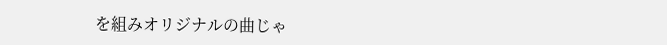を組みオリジナルの曲じゃ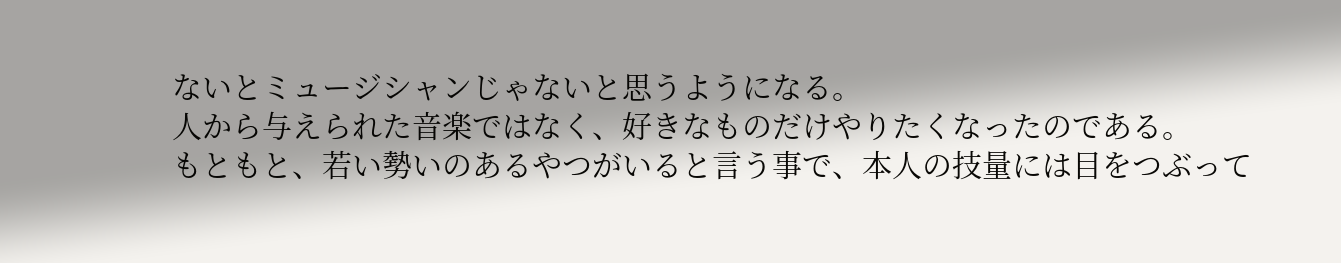ないとミュージシャンじゃないと思うようになる。
人から与えられた音楽ではなく、好きなものだけやりたくなったのである。
もともと、若い勢いのあるやつがいると言う事で、本人の技量には目をつぶって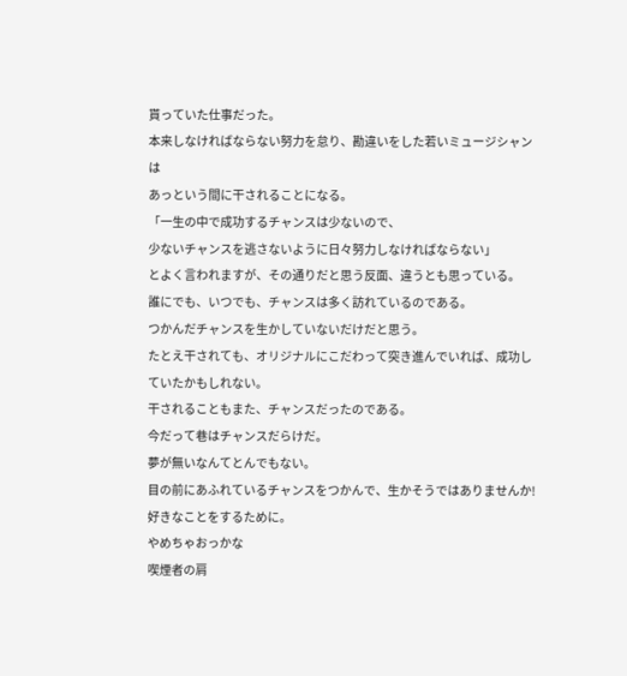貰っていた仕事だった。
本来しなければならない努力を怠り、勘違いをした若いミュージシャンは
あっという間に干されることになる。
「一生の中で成功するチャンスは少ないので、
少ないチャンスを逃さないように日々努力しなければならない」
とよく言われますが、その通りだと思う反面、違うとも思っている。
誰にでも、いつでも、チャンスは多く訪れているのである。
つかんだチャンスを生かしていないだけだと思う。
たとえ干されても、オリジナルにこだわって突き進んでいれば、成功していたかもしれない。
干されることもまた、チャンスだったのである。
今だって巷はチャンスだらけだ。
夢が無いなんてとんでもない。
目の前にあふれているチャンスをつかんで、生かそうではありませんか!
好きなことをするために。
やめちゃおっかな
喫煙者の肩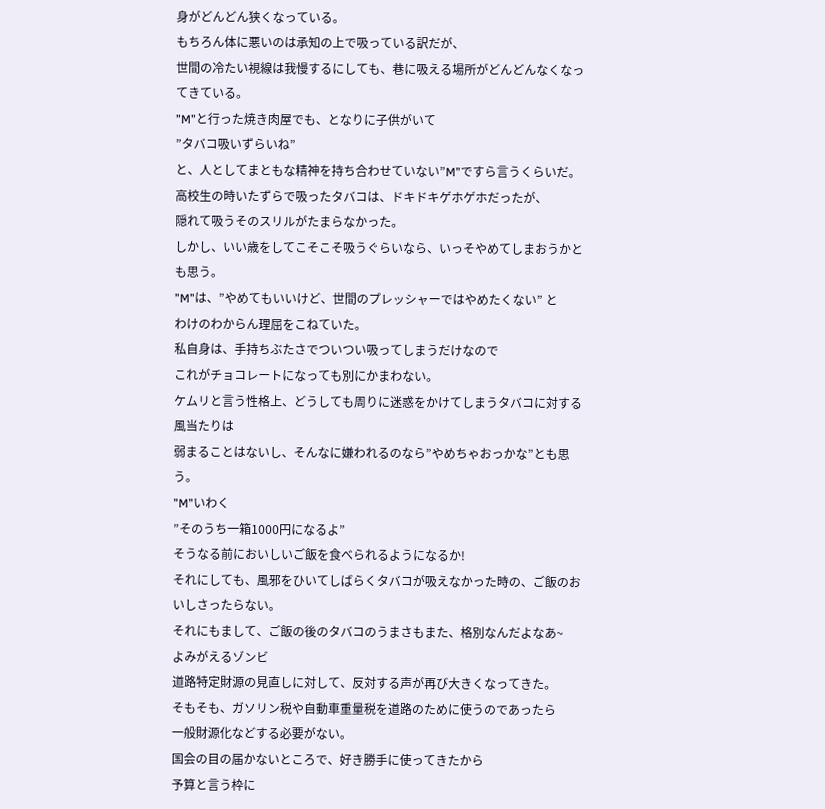身がどんどん狭くなっている。
もちろん体に悪いのは承知の上で吸っている訳だが、
世間の冷たい視線は我慢するにしても、巷に吸える場所がどんどんなくなってきている。
”M”と行った焼き肉屋でも、となりに子供がいて
”タバコ吸いずらいね”
と、人としてまともな精神を持ち合わせていない”M”ですら言うくらいだ。
高校生の時いたずらで吸ったタバコは、ドキドキゲホゲホだったが、
隠れて吸うそのスリルがたまらなかった。
しかし、いい歳をしてこそこそ吸うぐらいなら、いっそやめてしまおうかとも思う。
”M”は、”やめてもいいけど、世間のプレッシャーではやめたくない” と
わけのわからん理屈をこねていた。
私自身は、手持ちぶたさでついつい吸ってしまうだけなので
これがチョコレートになっても別にかまわない。
ケムリと言う性格上、どうしても周りに迷惑をかけてしまうタバコに対する風当たりは
弱まることはないし、そんなに嫌われるのなら”やめちゃおっかな”とも思う。
”M”いわく
”そのうち一箱1000円になるよ”
そうなる前においしいご飯を食べられるようになるか!
それにしても、風邪をひいてしばらくタバコが吸えなかった時の、ご飯のおいしさったらない。
それにもまして、ご飯の後のタバコのうまさもまた、格別なんだよなあ~
よみがえるゾンビ
道路特定財源の見直しに対して、反対する声が再び大きくなってきた。
そもそも、ガソリン税や自動車重量税を道路のために使うのであったら
一般財源化などする必要がない。
国会の目の届かないところで、好き勝手に使ってきたから
予算と言う枠に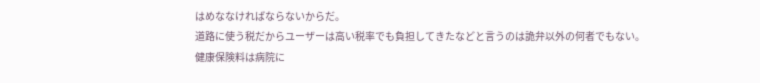はめななければならないからだ。
道路に使う税だからユーザーは高い税率でも負担してきたなどと言うのは詭弁以外の何者でもない。
健康保険料は病院に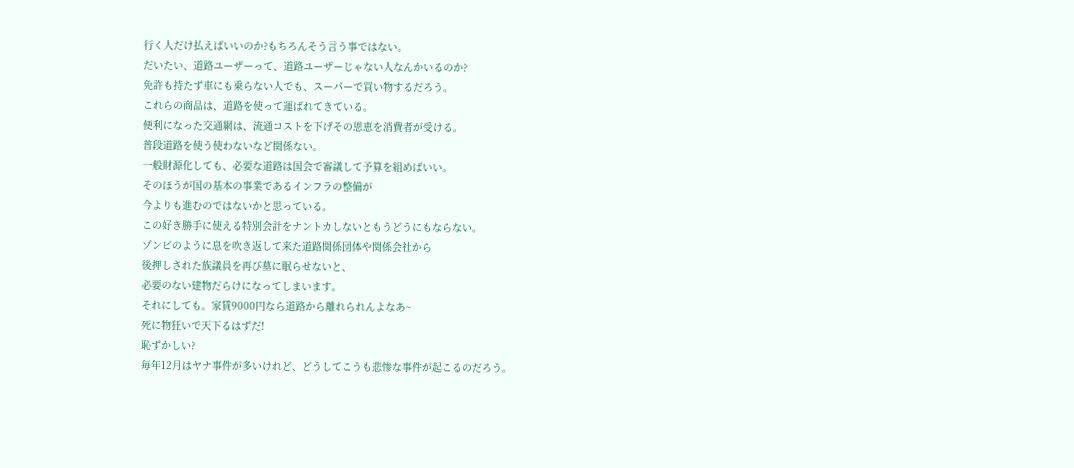行く人だけ払えばいいのか?もちろんそう言う事ではない。
だいたい、道路ユーザーって、道路ユーザーじゃない人なんかいるのか?
免許も持たず車にも乗らない人でも、スーパーで買い物するだろう。
これらの商品は、道路を使って運ばれてきている。
便利になった交通網は、流通コストを下げその恩恵を消費者が受ける。
普段道路を使う使わないなど関係ない。
一般財源化しても、必要な道路は国会で審議して予算を組めばいい。
そのほうが国の基本の事業であるインフラの整備が
今よりも進むのではないかと思っている。
この好き勝手に使える特別会計をナントカしないともうどうにもならない。
ゾンビのように息を吹き返して来た道路関係団体や関係会社から
後押しされた族議員を再び墓に眠らせないと、
必要のない建物だらけになってしまいます。
それにしても。家賃9000円なら道路から離れられんよなあ~
死に物狂いで天下るはずだ!
恥ずかしい?
毎年12月はヤナ事件が多いけれど、どうしてこうも悲惨な事件が起こるのだろう。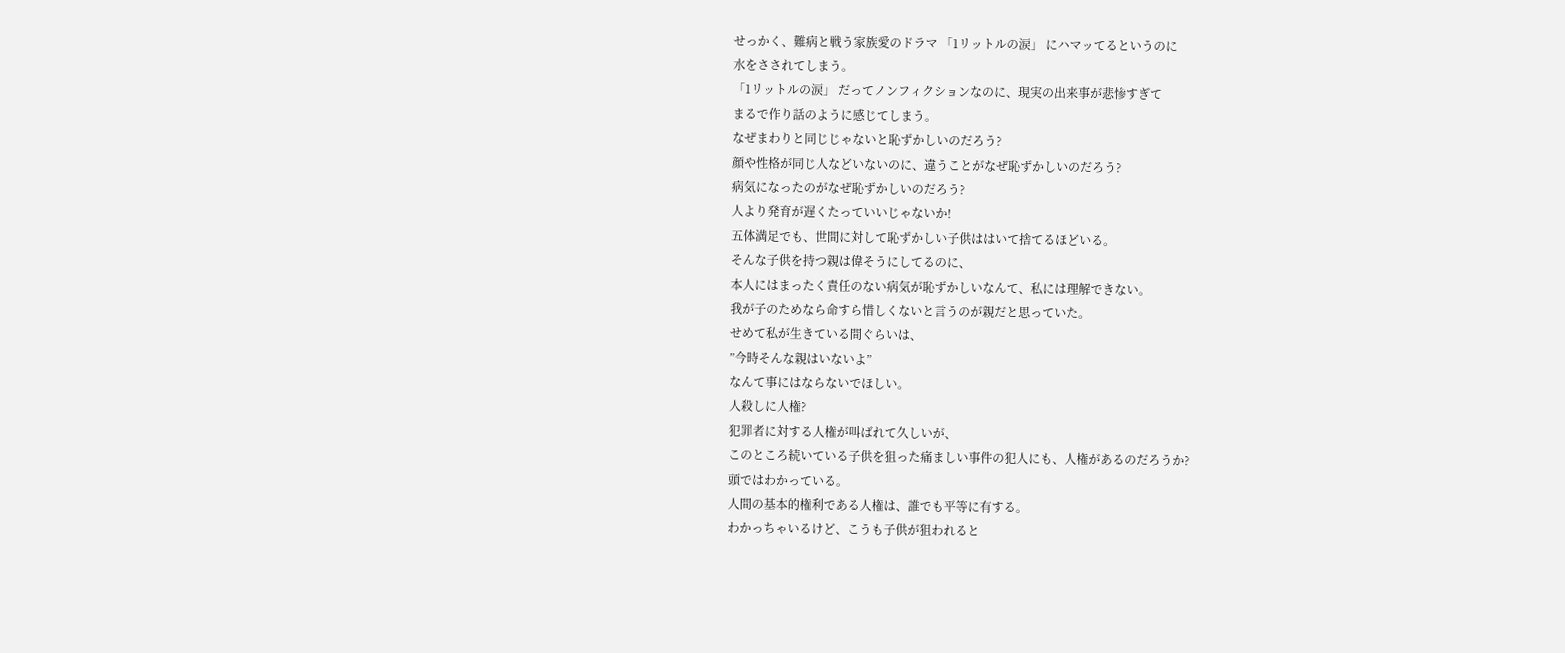せっかく、難病と戦う家族愛のドラマ 「1リットルの涙」 にハマッてるというのに
水をさされてしまう。
「1リットルの涙」 だってノンフィクションなのに、現実の出来事が悲惨すぎて
まるで作り話のように感じてしまう。
なぜまわりと同じじゃないと恥ずかしいのだろう?
顔や性格が同じ人などいないのに、違うことがなぜ恥ずかしいのだろう?
病気になったのがなぜ恥ずかしいのだろう?
人より発育が遅くたっていいじゃないか!
五体満足でも、世間に対して恥ずかしい子供ははいて捨てるほどいる。
そんな子供を持つ親は偉そうにしてるのに、
本人にはまったく責任のない病気が恥ずかしいなんて、私には理解できない。
我が子のためなら命すら惜しくないと言うのが親だと思っていた。
せめて私が生きている間ぐらいは、
”今時そんな親はいないよ”
なんて事にはならないでほしい。
人殺しに人権?
犯罪者に対する人権が叫ばれて久しいが、
このところ続いている子供を狙った痛ましい事件の犯人にも、人権があるのだろうか?
頭ではわかっている。
人間の基本的権利である人権は、誰でも平等に有する。
わかっちゃいるけど、こうも子供が狙われると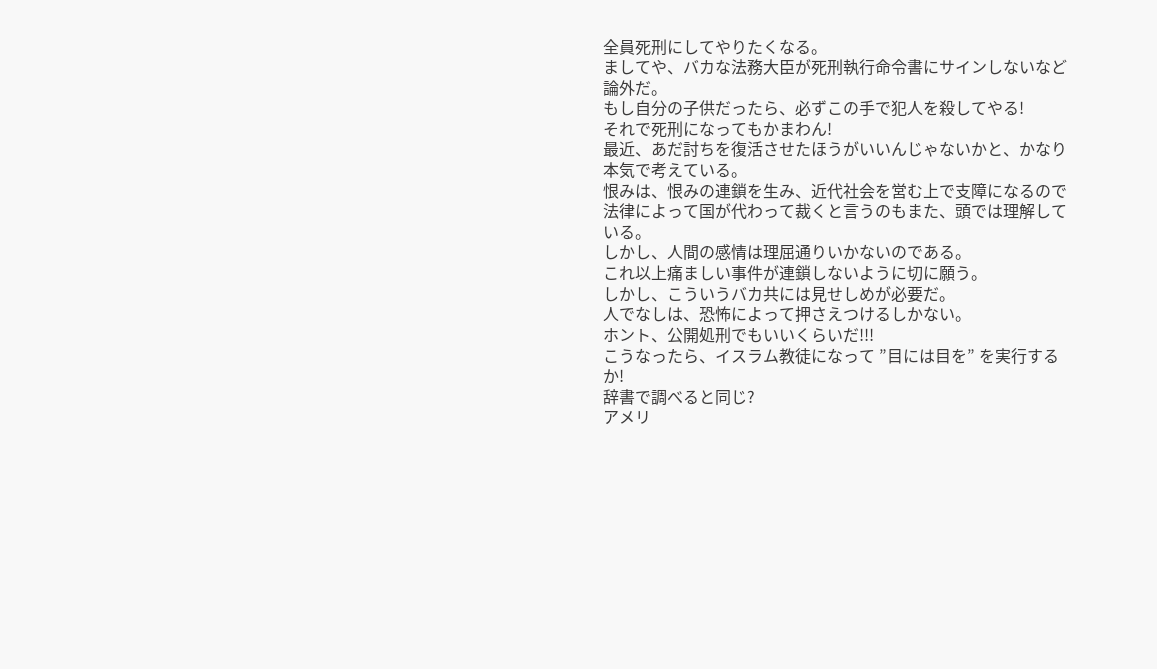全員死刑にしてやりたくなる。
ましてや、バカな法務大臣が死刑執行命令書にサインしないなど論外だ。
もし自分の子供だったら、必ずこの手で犯人を殺してやる!
それで死刑になってもかまわん!
最近、あだ討ちを復活させたほうがいいんじゃないかと、かなり本気で考えている。
恨みは、恨みの連鎖を生み、近代社会を営む上で支障になるので
法律によって国が代わって裁くと言うのもまた、頭では理解している。
しかし、人間の感情は理屈通りいかないのである。
これ以上痛ましい事件が連鎖しないように切に願う。
しかし、こういうバカ共には見せしめが必要だ。
人でなしは、恐怖によって押さえつけるしかない。
ホント、公開処刑でもいいくらいだ!!!
こうなったら、イスラム教徒になって ”目には目を” を実行するか!
辞書で調べると同じ?
アメリ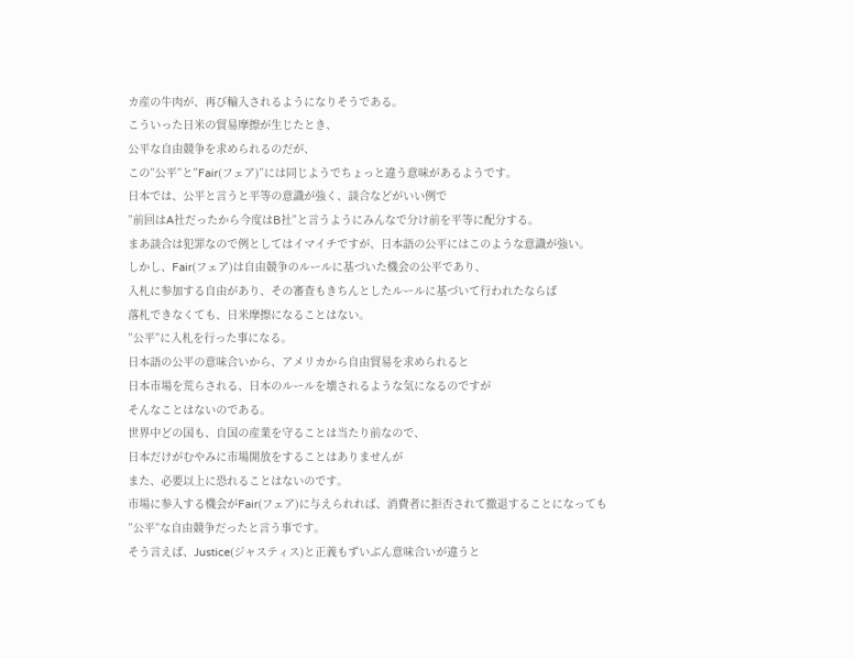カ産の牛肉が、再び輸入されるようになりそうである。
こういった日米の貿易摩擦が生じたとき、
公平な自由競争を求められるのだが、
この”公平”と”Fair(フェア)”には同じようでちょっと違う意味があるようです。
日本では、公平と言うと平等の意識が強く、談合などがいい例で
”前回はA社だったから今度はB社”と言うようにみんなで分け前を平等に配分する。
まあ談合は犯罪なので例としてはイマイチですが、日本語の公平にはこのような意識が強い。
しかし、Fair(フェア)は自由競争のルールに基づいた機会の公平であり、
入札に参加する自由があり、その審査もきちんとしたルールに基づいて行われたならば
落札できなくても、日米摩擦になることはない。
”公平”に入札を行った事になる。
日本語の公平の意味合いから、アメリカから自由貿易を求められると
日本市場を荒らされる、日本のルールを壊されるような気になるのですが
そんなことはないのである。
世界中どの国も、自国の産業を守ることは当たり前なので、
日本だけがむやみに市場開放をすることはありませんが
また、必要以上に恐れることはないのです。
市場に参入する機会がFair(フェア)に与えられれば、消費者に拒否されて撤退することになっても
”公平”な自由競争だったと言う事です。
そう言えば、Justice(ジャスティス)と正義もずいぶん意味合いが違うと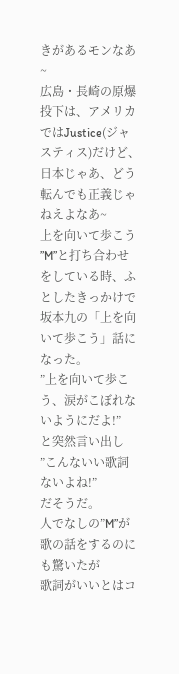きがあるモンなあ~
広島・長崎の原爆投下は、アメリカではJustice(ジャスティス)だけど、
日本じゃあ、どう転んでも正義じゃねえよなあ~
上を向いて歩こう
”M”と打ち合わせをしている時、ふとしたきっかけで坂本九の「上を向いて歩こう」話になった。
”上を向いて歩こう、涙がこぼれないようにだよ!”
と突然言い出し
”こんないい歌詞ないよね!”
だそうだ。
人でなしの”M”が歌の話をするのにも驚いたが
歌詞がいいとはコ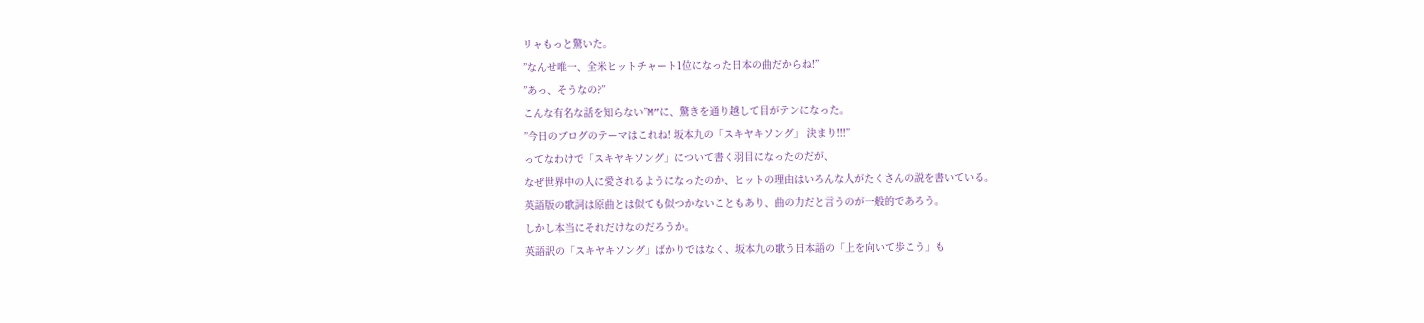リャもっと驚いた。
”なんせ唯一、全米ヒットチャート1位になった日本の曲だからね!”
”あっ、そうなの?”
こんな有名な話を知らない”M”に、驚きを通り越して目がテンになった。
”今日のブログのテーマはこれね! 坂本九の「スキヤキソング」 決まり!!!”
ってなわけで「スキヤキソング」について書く羽目になったのだが、
なぜ世界中の人に愛されるようになったのか、ヒットの理由はいろんな人がたくさんの説を書いている。
英語版の歌詞は原曲とは似ても似つかないこともあり、曲の力だと言うのが一般的であろう。
しかし本当にそれだけなのだろうか。
英語訳の「スキヤキソング」ばかりではなく、坂本九の歌う日本語の「上を向いて歩こう」も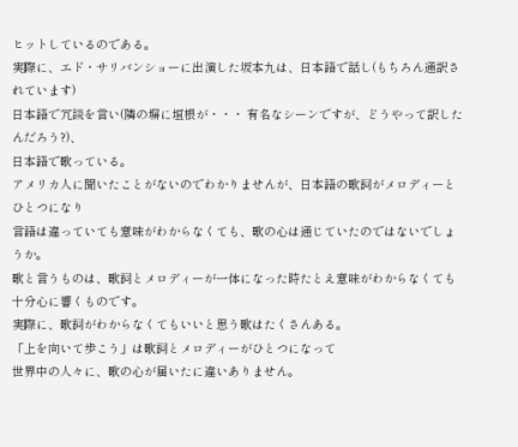ヒットしているのである。
実際に、エド・サリバンショーに出演した坂本九は、日本語で話し(もちろん通訳されています)
日本語で冗談を言い(隣の塀に垣根が・・・ 有名なシーンですが、どうやって訳したんだろう?)、
日本語で歌っている。
アメリカ人に聞いたことがないのでわかりませんが、日本語の歌詞がメロディーとひとつになり
言語は違っていても意味がわからなくても、歌の心は通じていたのではないでしょうか。
歌と言うものは、歌詞とメロディーが一体になった時たとえ意味がわからなくても
十分心に響くものです。
実際に、歌詞がわからなくてもいいと思う歌はたくさんある。
「上を向いて歩こう」は歌詞とメロディーがひとつになって
世界中の人々に、歌の心が届いたに違いありません。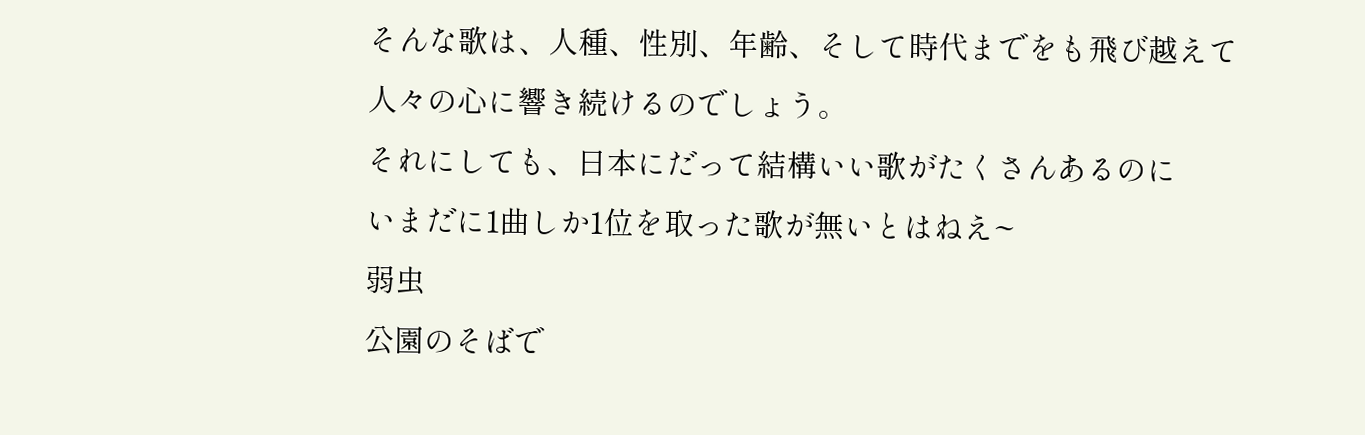そんな歌は、人種、性別、年齢、そして時代までをも飛び越えて
人々の心に響き続けるのでしょう。
それにしても、日本にだって結構いい歌がたくさんあるのに
いまだに1曲しか1位を取った歌が無いとはねえ~
弱虫
公園のそばで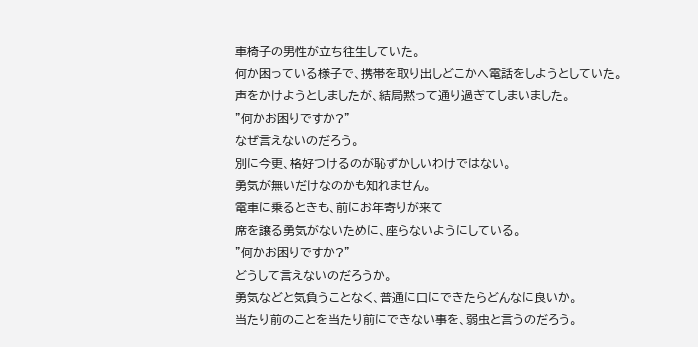車椅子の男性が立ち往生していた。
何か困っている様子で、携帯を取り出しどこかへ電話をしようとしていた。
声をかけようとしましたが、結局黙って通り過ぎてしまいました。
”何かお困りですか?”
なぜ言えないのだろう。
別に今更、格好つけるのが恥ずかしいわけではない。
勇気が無いだけなのかも知れません。
電車に乗るときも、前にお年寄りが来て
席を譲る勇気がないために、座らないようにしている。
”何かお困りですか?”
どうして言えないのだろうか。
勇気などと気負うことなく、普通に口にできたらどんなに良いか。
当たり前のことを当たり前にできない事を、弱虫と言うのだろう。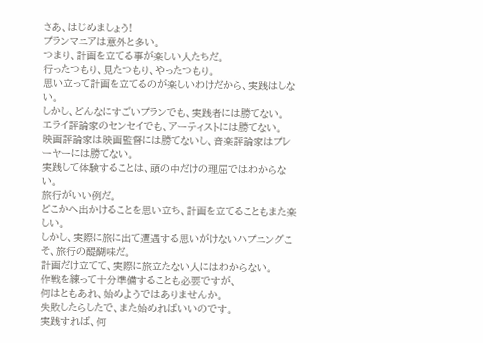さあ、はじめましょう!
プランマニアは意外と多い。
つまり、計画を立てる事が楽しい人たちだ。
行ったつもり、見たつもり、やったつもり。
思い立って計画を立てるのが楽しいわけだから、実践はしない。
しかし、どんなにすごいプランでも、実践者には勝てない。
エライ評論家のセンセイでも、アーティストには勝てない。
映画評論家は映画監督には勝てないし、音楽評論家はプレーヤーには勝てない。
実践して体験することは、頭の中だけの理屈ではわからない。
旅行がいい例だ。
どこかへ出かけることを思い立ち、計画を立てることもまた楽しい。
しかし、実際に旅に出て遭遇する思いがけないハプニングこそ、旅行の醍醐味だ。
計画だけ立てて、実際に旅立たない人にはわからない。
作戦を練って十分準備することも必要ですが、
何はともあれ、始めようではありませんか。
失敗したらしたで、また始めればいいのです。
実践すれば、何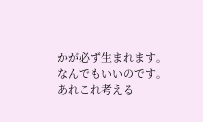かが必ず生まれます。
なんでもいいのです。
あれこれ考える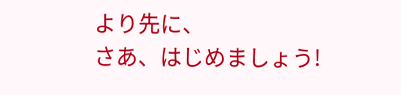より先に、
さあ、はじめましょう!